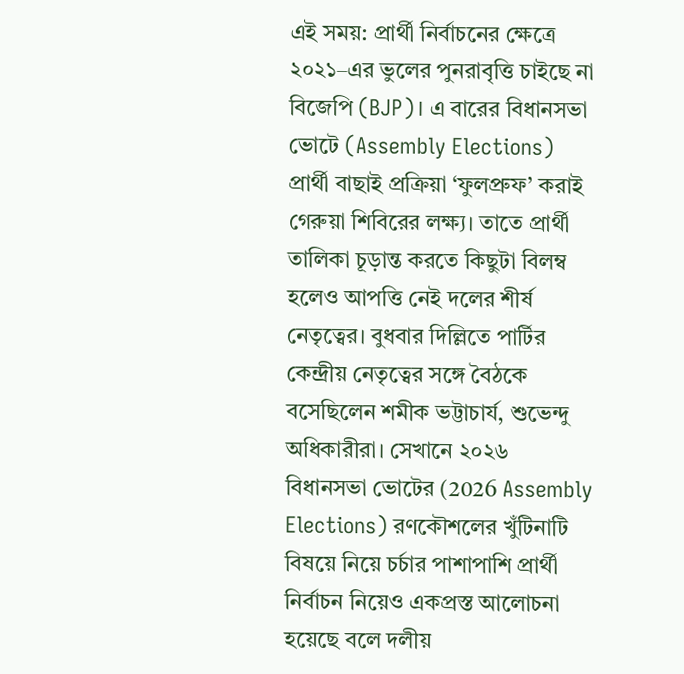এই সময়: প্রার্থী নির্বাচনের ক্ষেত্রে ২০২১–এর ভুলের পুনরাবৃত্তি চাইছে না বিজেপি (BJP)। এ বারের বিধানসভা ভোটে (Assembly Elections) প্রার্থী বাছাই প্রক্রিয়া ‘ফুলপ্রুফ’ করাই গেরুয়া শিবিরের লক্ষ্য। তাতে প্রার্থী তালিকা চূড়ান্ত করতে কিছুটা বিলম্ব হলেও আপত্তি নেই দলের শীর্ষ নেতৃত্বের। বুধবার দিল্লিতে পার্টির কেন্দ্রীয় নেতৃত্বের সঙ্গে বৈঠকে বসেছিলেন শমীক ভট্টাচার্য, শুভেন্দু অধিকারীরা। সেখানে ২০২৬ বিধানসভা ভোটের (2026 Assembly Elections) রণকৌশলের খুঁটিনাটি বিষয়ে নিয়ে চর্চার পাশাপাশি প্রার্থী নির্বাচন নিয়েও একপ্রস্ত আলোচনা হয়েছে বলে দলীয়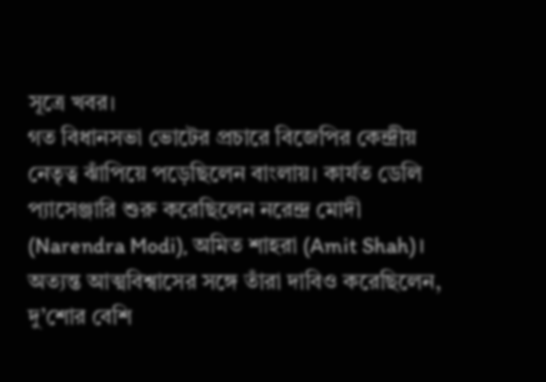সূত্রে খবর।
গত বিধানসভা ভোটের প্রচারে বিজেপির কেন্দ্রীয় নেতৃত্ব ঝাঁপিয়ে পড়েছিলেন বাংলায়। কার্যত ডেলি প্যাসেঞ্জারি শুরু করেছিলেন নরেন্দ্র মোদী (Narendra Modi), অমিত শাহরা (Amit Shah)। অত্যন্ত আত্মবিশ্বাসের সঙ্গে তাঁরা দাবিও করেছিলেন, দু’শোর বেশি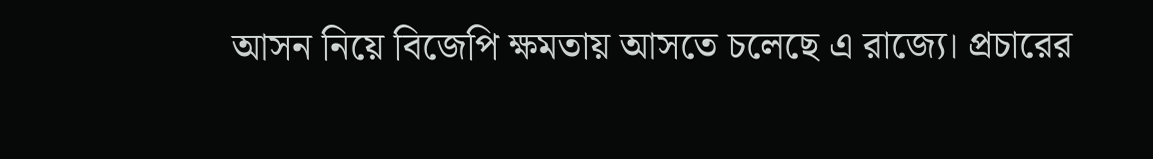আসন নিয়ে বিজেপি ক্ষমতায় আসতে চলেছে এ রাজ্যে। প্রচারের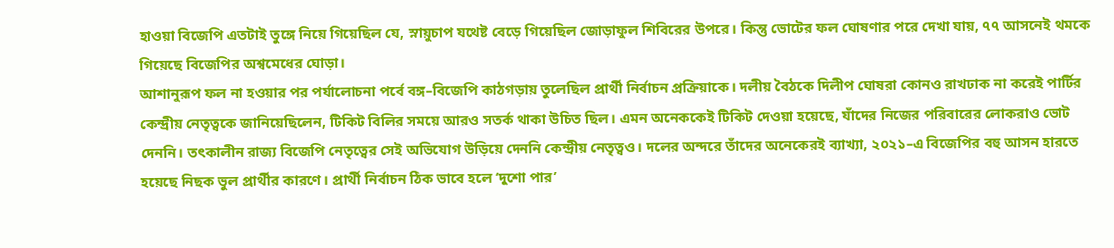হাওয়া বিজেপি এতটাই তুঙ্গে নিয়ে গিয়েছিল যে, স্নায়ুচাপ যথেষ্ট বেড়ে গিয়েছিল জোড়াফুল শিবিরের উপরে। কিন্তু ভোটের ফল ঘোষণার পরে দেখা যায়, ৭৭ আসনেই থমকে গিয়েছে বিজেপির অশ্বমেধের ঘোড়া।
আশানুরূপ ফল না হওয়ার পর পর্যালোচনা পর্বে বঙ্গ–বিজেপি কাঠগড়ায় তুলেছিল প্রার্থী নির্বাচন প্রক্রিয়াকে। দলীয় বৈঠকে দিলীপ ঘোষরা কোনও রাখঢাক না করেই পার্টির কেন্দ্রীয় নেতৃত্বকে জানিয়েছিলেন, টিকিট বিলির সময়ে আরও সতর্ক থাকা উচিত ছিল। এমন অনেককেই টিকিট দেওয়া হয়েছে, যাঁদের নিজের পরিবারের লোকরাও ভোট দেননি। তৎকালীন রাজ্য বিজেপি নেতৃত্বের সেই অভিযোগ উড়িয়ে দেননি কেন্দ্রীয় নেতৃত্বও। দলের অন্দরে তাঁদের অনেকেরই ব্যাখ্যা, ২০২১–এ বিজেপির বহু আসন হারতে হয়েছে নিছক ভুল প্রার্থীর কারণে। প্রার্থী নির্বাচন ঠিক ভাবে হলে ‘দুশো পার’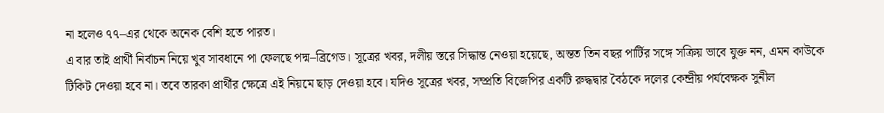না হলেও ৭৭–এর থেকে অনেক বেশি হতে পারত।
এ বার তাই প্রার্থী নির্বাচন নিয়ে খুব সাবধানে পা ফেলছে পদ্ম–ব্রিগেড। সূত্রের খবর, দলীয় স্তরে সিদ্ধান্ত নেওয়া হয়েছে, অন্তত তিন বছর পার্টির সঙ্গে সক্রিয় ভাবে যুক্ত নন, এমন কাউকে টিকিট দেওয়া হবে না। তবে তারকা প্রার্থীর ক্ষেত্রে এই নিয়মে ছাড় দেওয়া হবে। যদিও সূত্রের খবর, সম্প্রতি বিজেপির একটি রুদ্ধদ্বার বৈঠকে দলের কেন্দ্রীয় পর্যবেক্ষক সুনীল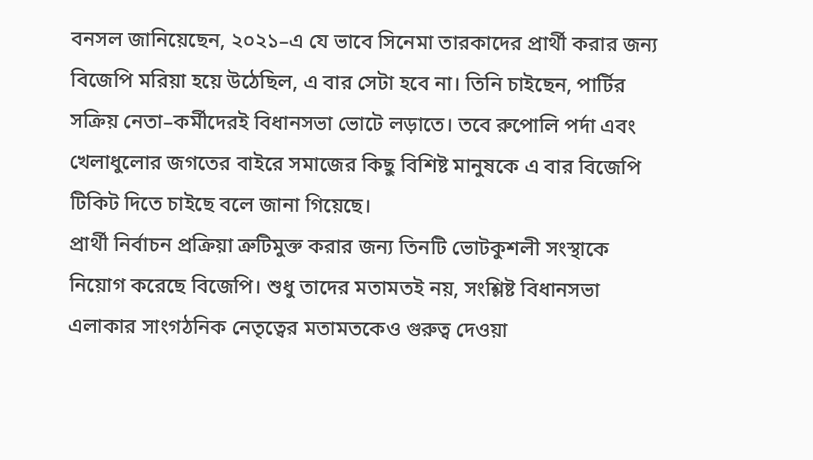বনসল জানিয়েছেন, ২০২১–এ যে ভাবে সিনেমা তারকাদের প্রার্থী করার জন্য বিজেপি মরিয়া হয়ে উঠেছিল, এ বার সেটা হবে না। তিনি চাইছেন, পার্টির সক্রিয় নেতা–কর্মীদেরই বিধানসভা ভোটে লড়াতে। তবে রুপোলি পর্দা এবং খেলাধুলোর জগতের বাইরে সমাজের কিছু বিশিষ্ট মানুষকে এ বার বিজেপি টিকিট দিতে চাইছে বলে জানা গিয়েছে।
প্রার্থী নির্বাচন প্রক্রিয়া ত্রুটিমুক্ত করার জন্য তিনটি ভোটকুশলী সংস্থাকে নিয়োগ করেছে বিজেপি। শুধু তাদের মতামতই নয়, সংশ্লিষ্ট বিধানসভা এলাকার সাংগঠনিক নেতৃত্বের মতামতকেও গুরুত্ব দেওয়া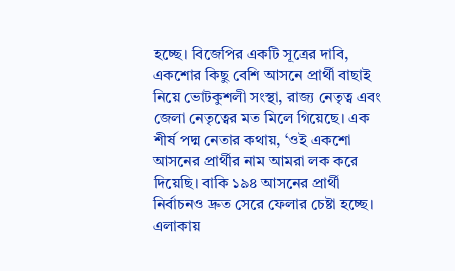হচ্ছে। বিজেপির একটি সূত্রের দাবি, একশোর কিছু বেশি আসনে প্রার্থী বাছাই নিয়ে ভোটকুশলী সংস্থা, রাজ্য নেতৃত্ব এবং জেলা নেতৃত্বের মত মিলে গিয়েছে। এক শীর্ষ পদ্ম নেতার কথায়, ‘ওই একশো আসনের প্রার্থীর নাম আমরা লক করে দিয়েছি। বাকি ১৯৪ আসনের প্রার্থী নির্বাচনও দ্রুত সেরে ফেলার চেষ্টা হচ্ছে। এলাকায়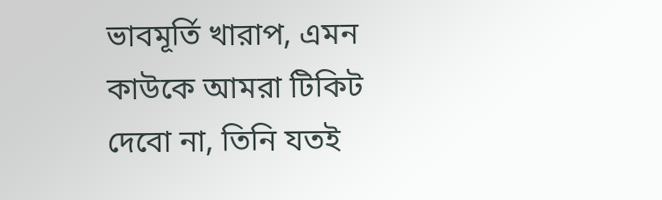ভাবমূর্তি খারাপ, এমন কাউকে আমরা টিকিট দেবো না, তিনি যতই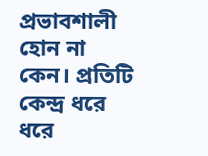প্রভাবশালী হোন না কেন। প্রতিটি কেন্দ্র ধরে ধরে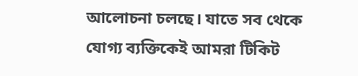আলোচনা চলছে। যাতে সব থেকে যোগ্য ব্যক্তিকেই আমরা টিকিট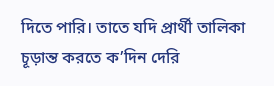দিতে পারি। তাতে যদি প্রার্থী তালিকা চূড়ান্ত করতে ক’দিন দেরি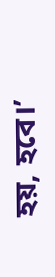হয়, হবে।’